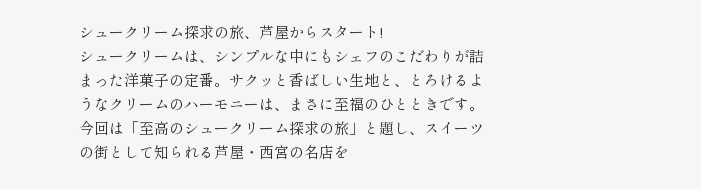シュークリーム探求の旅、芦屋からスタート!
シュークリームは、シンプルな中にもシェフのこだわりが詰まった洋菓子の定番。サクッと香ばしい生地と、とろけるようなクリームのハーモニーは、まさに至福のひとときです。
今回は「至高のシュークリーム探求の旅」と題し、スイーツの街として知られる芦屋・西宮の名店を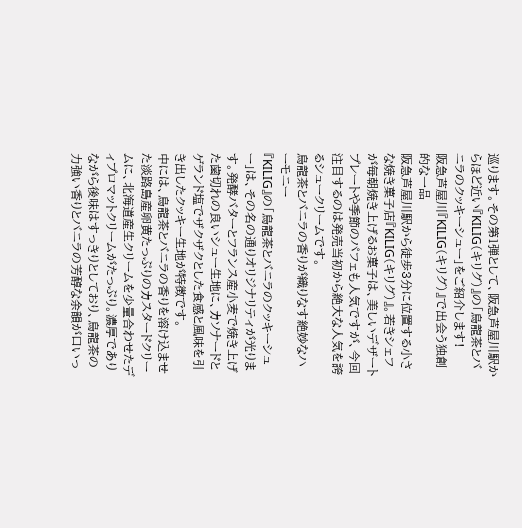巡ります。その第1弾として、阪急芦屋川駅からほど近い『KILIG(キリグ)』の「烏龍茶とバニラのクッキーシュー」をご紹介します!
阪急芦屋川『KILIG(キリグ)』で出会う独創的な一品
阪急芦屋川駅から徒歩3分に位置する小さな焼き菓子店『KILIG(キリグ)』。若きシェフが毎朝焼き上げるお菓子は、美しいデザートプレートや季節のパフェも人気ですが、今回注目するのは発売当初から絶大な人気を誇るシュークリームです。
烏龍茶とバニラの香りが織りなす絶妙なハーモニー
『KILIG』の「烏龍茶とバニラのクッキーシュー」は、その名の通りオリジナリティが光ります。発酵バターとフランス産小麦で焼き上げた歯切れの良いシュー生地に、カソナードとゲランド塩でザクザクとした食感と風味を引き出したクッキー生地が特徴です。
中には、烏龍茶とバニラの香りを溶け込ませた淡路島産卵黄たっぷりのカスタードクリームに、北海道産生クリームを少量合わせたディプロマットクリームがたっぷり。濃厚でありながら後味はすっきりとしており、烏龍茶の力強い香りとバニラの芳醇な余韻が口いっ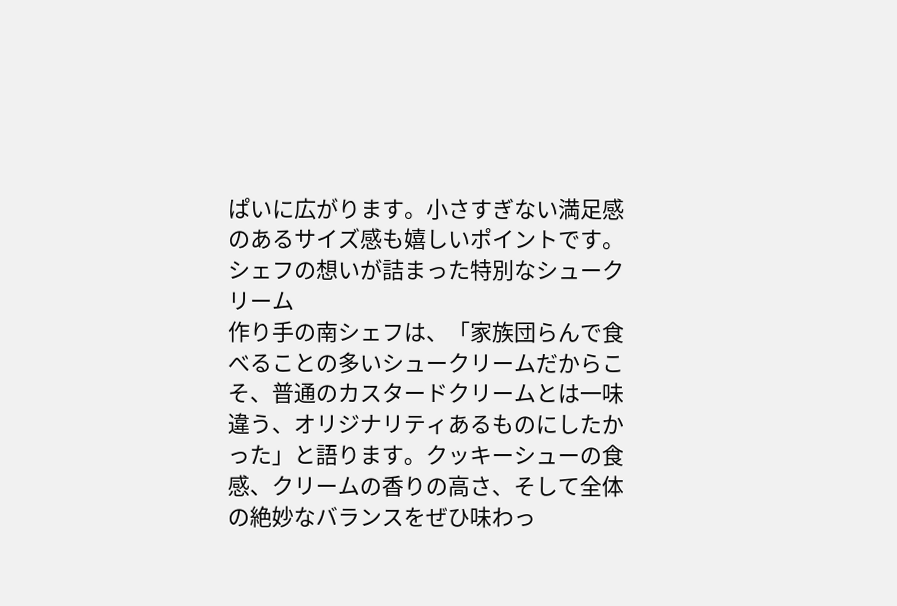ぱいに広がります。小さすぎない満足感のあるサイズ感も嬉しいポイントです。
シェフの想いが詰まった特別なシュークリーム
作り手の南シェフは、「家族団らんで食べることの多いシュークリームだからこそ、普通のカスタードクリームとは一味違う、オリジナリティあるものにしたかった」と語ります。クッキーシューの食感、クリームの香りの高さ、そして全体の絶妙なバランスをぜひ味わっ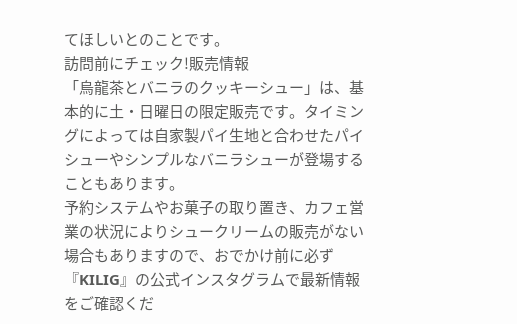てほしいとのことです。
訪問前にチェック!販売情報
「烏龍茶とバニラのクッキーシュー」は、基本的に土・日曜日の限定販売です。タイミングによっては自家製パイ生地と合わせたパイシューやシンプルなバニラシューが登場することもあります。
予約システムやお菓子の取り置き、カフェ営業の状況によりシュークリームの販売がない場合もありますので、おでかけ前に必ず『KILIG』の公式インスタグラムで最新情報をご確認くだ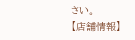さい。
【店舗情報】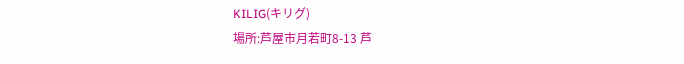KILIG(キリグ)
場所:芦屋市月若町8-13 芦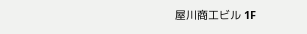屋川商工ビル 1F